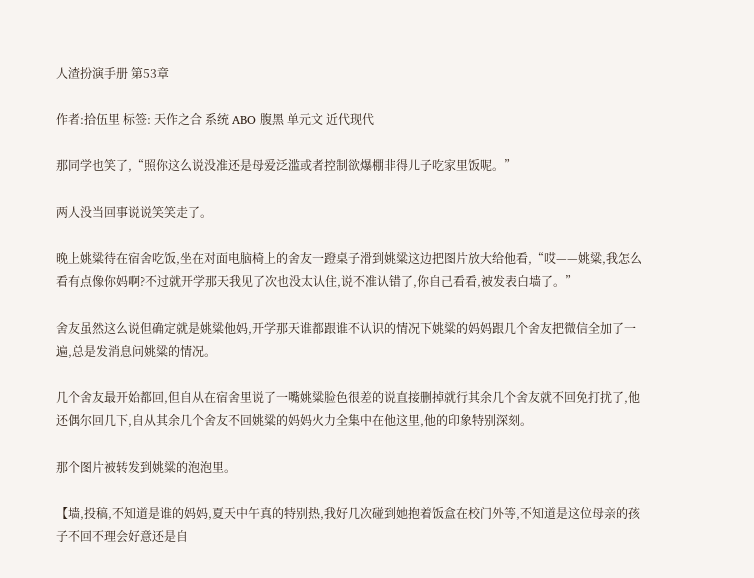人渣扮演手册 第53章

作者:拾伍里 标签: 天作之合 系统 ABO 腹黑 单元文 近代现代

那同学也笑了,“照你这么说没准还是母爱泛滥或者控制欲爆棚非得儿子吃家里饭呢。”

两人没当回事说说笑笑走了。

晚上姚粱待在宿舍吃饭,坐在对面电脑椅上的舍友一蹬桌子滑到姚粱这边把图片放大给他看,“哎——姚粱,我怎么看有点像你妈啊?不过就开学那天我见了次也没太认住,说不准认错了,你自己看看,被发表白墙了。”

舍友虽然这么说但确定就是姚粱他妈,开学那天谁都跟谁不认识的情况下姚粱的妈妈跟几个舍友把微信全加了一遍,总是发消息问姚粱的情况。

几个舍友最开始都回,但自从在宿舍里说了一嘴姚粱脸色很差的说直接删掉就行其余几个舍友就不回免打扰了,他还偶尔回几下,自从其余几个舍友不回姚粱的妈妈火力全集中在他这里,他的印象特别深刻。

那个图片被转发到姚粱的泡泡里。

【墙,投稿,不知道是谁的妈妈,夏天中午真的特别热,我好几次碰到她抱着饭盒在校门外等,不知道是这位母亲的孩子不回不理会好意还是自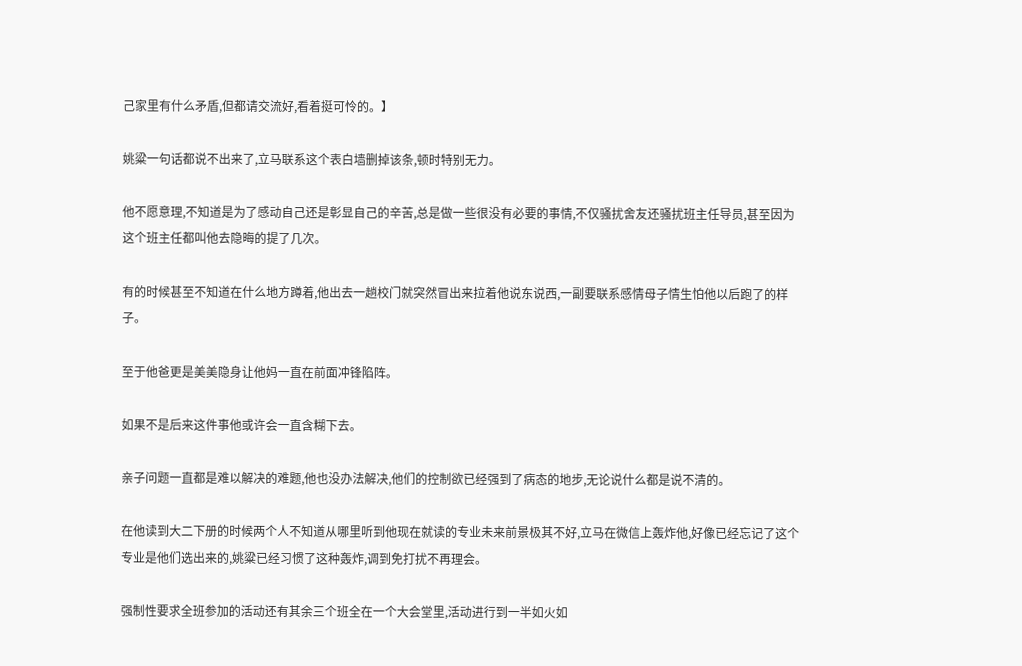己家里有什么矛盾,但都请交流好,看着挺可怜的。】

姚粱一句话都说不出来了,立马联系这个表白墙删掉该条,顿时特别无力。

他不愿意理,不知道是为了感动自己还是彰显自己的辛苦,总是做一些很没有必要的事情,不仅骚扰舍友还骚扰班主任导员,甚至因为这个班主任都叫他去隐晦的提了几次。

有的时候甚至不知道在什么地方蹲着,他出去一趟校门就突然冒出来拉着他说东说西,一副要联系感情母子情生怕他以后跑了的样子。

至于他爸更是美美隐身让他妈一直在前面冲锋陷阵。

如果不是后来这件事他或许会一直含糊下去。

亲子问题一直都是难以解决的难题,他也没办法解决,他们的控制欲已经强到了病态的地步,无论说什么都是说不清的。

在他读到大二下册的时候两个人不知道从哪里听到他现在就读的专业未来前景极其不好,立马在微信上轰炸他,好像已经忘记了这个专业是他们选出来的,姚粱已经习惯了这种轰炸,调到免打扰不再理会。

强制性要求全班参加的活动还有其余三个班全在一个大会堂里,活动进行到一半如火如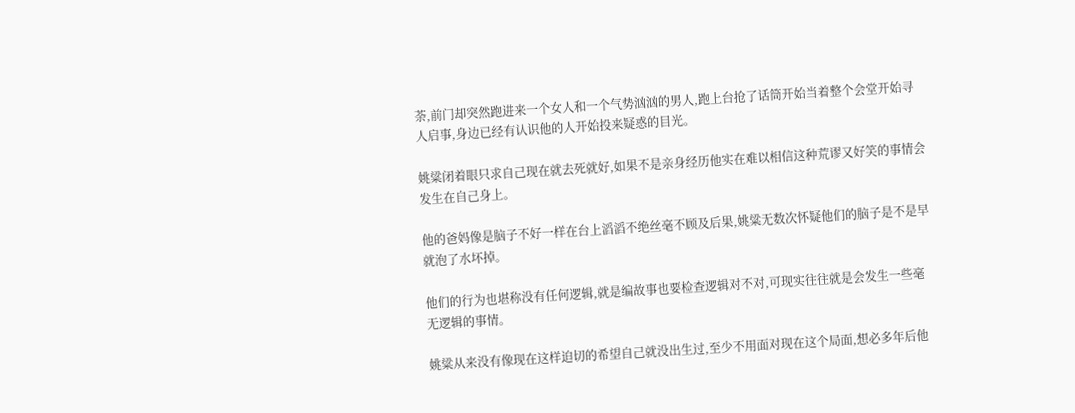荼,前门却突然跑进来一个女人和一个气势汹汹的男人,跑上台抢了话筒开始当着整个会堂开始寻人启事,身边已经有认识他的人开始投来疑惑的目光。

姚粱闭着眼只求自己现在就去死就好,如果不是亲身经历他实在难以相信这种荒谬又好笑的事情会发生在自己身上。

他的爸妈像是脑子不好一样在台上滔滔不绝丝毫不顾及后果,姚粱无数次怀疑他们的脑子是不是早就泡了水坏掉。

他们的行为也堪称没有任何逻辑,就是编故事也要检查逻辑对不对,可现实往往就是会发生一些毫无逻辑的事情。

姚粱从来没有像现在这样迫切的希望自己就没出生过,至少不用面对现在这个局面,想必多年后他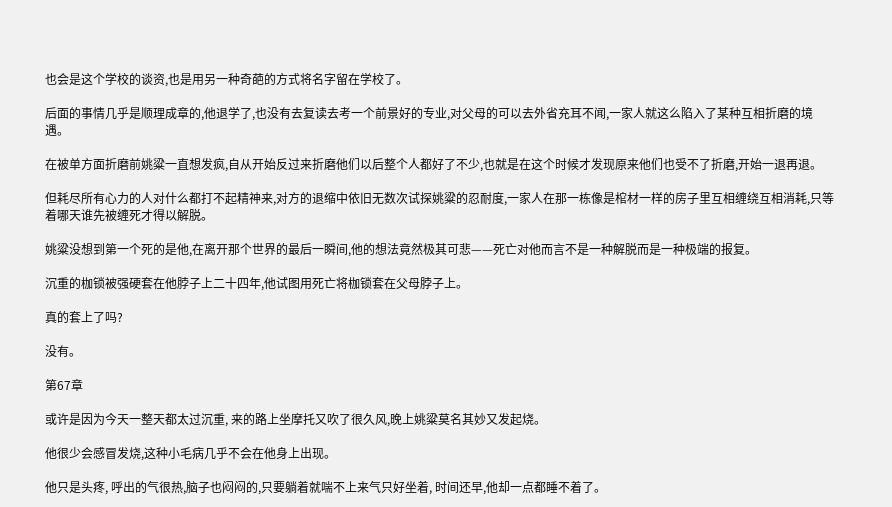也会是这个学校的谈资,也是用另一种奇葩的方式将名字留在学校了。

后面的事情几乎是顺理成章的,他退学了,也没有去复读去考一个前景好的专业,对父母的可以去外省充耳不闻,一家人就这么陷入了某种互相折磨的境遇。

在被单方面折磨前姚粱一直想发疯,自从开始反过来折磨他们以后整个人都好了不少,也就是在这个时候才发现原来他们也受不了折磨,开始一退再退。

但耗尽所有心力的人对什么都打不起精神来,对方的退缩中依旧无数次试探姚粱的忍耐度,一家人在那一栋像是棺材一样的房子里互相缠绕互相消耗,只等着哪天谁先被缠死才得以解脱。

姚粱没想到第一个死的是他,在离开那个世界的最后一瞬间,他的想法竟然极其可悲——死亡对他而言不是一种解脱而是一种极端的报复。

沉重的枷锁被强硬套在他脖子上二十四年,他试图用死亡将枷锁套在父母脖子上。

真的套上了吗?

没有。

第67章

或许是因为今天一整天都太过沉重, 来的路上坐摩托又吹了很久风,晚上姚粱莫名其妙又发起烧。

他很少会感冒发烧,这种小毛病几乎不会在他身上出现。

他只是头疼, 呼出的气很热,脑子也闷闷的,只要躺着就喘不上来气只好坐着, 时间还早,他却一点都睡不着了。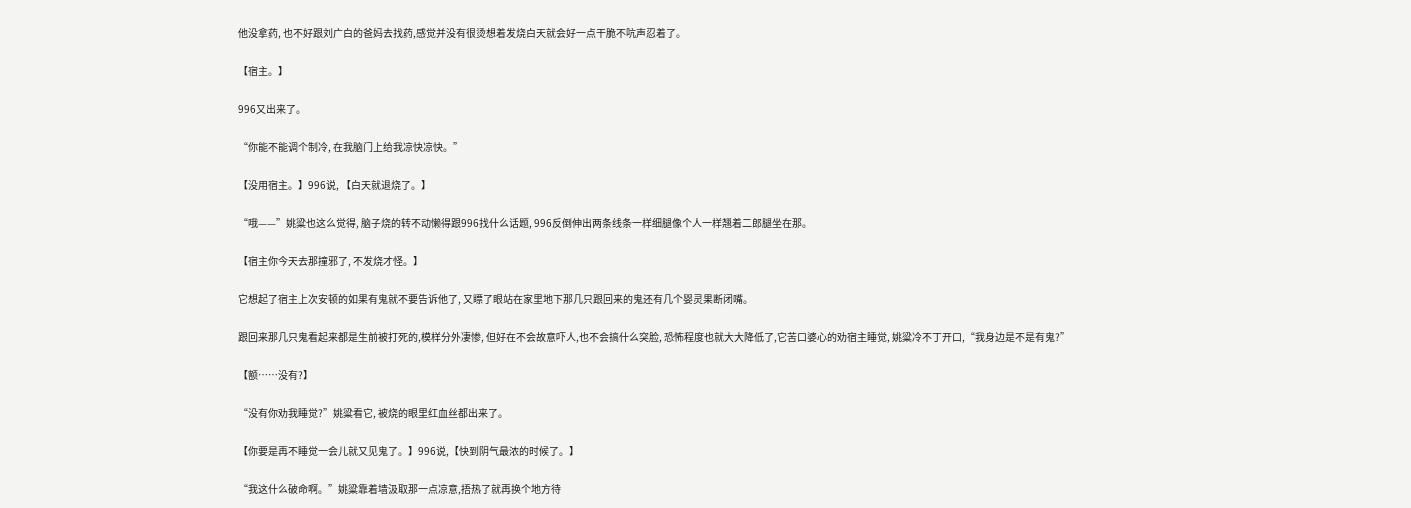他没拿药, 也不好跟刘广白的爸妈去找药,感觉并没有很烫想着发烧白天就会好一点干脆不吭声忍着了。

【宿主。】

996又出来了。

“你能不能调个制冷, 在我脑门上给我凉快凉快。”

【没用宿主。】996说, 【白天就退烧了。】

“哦——”姚粱也这么觉得, 脑子烧的转不动懒得跟996找什么话题, 996反倒伸出两条线条一样细腿像个人一样翘着二郎腿坐在那。

【宿主你今天去那撞邪了, 不发烧才怪。】

它想起了宿主上次安顿的如果有鬼就不要告诉他了, 又瞟了眼站在家里地下那几只跟回来的鬼还有几个婴灵果断闭嘴。

跟回来那几只鬼看起来都是生前被打死的,模样分外凄惨, 但好在不会故意吓人,也不会搞什么突脸, 恐怖程度也就大大降低了,它苦口婆心的劝宿主睡觉, 姚粱冷不丁开口,“我身边是不是有鬼?”

【额……没有?】

“没有你劝我睡觉?”姚粱看它, 被烧的眼里红血丝都出来了。

【你要是再不睡觉一会儿就又见鬼了。】996说,【快到阴气最浓的时候了。】

“我这什么破命啊。”姚粱靠着墙汲取那一点凉意,捂热了就再换个地方待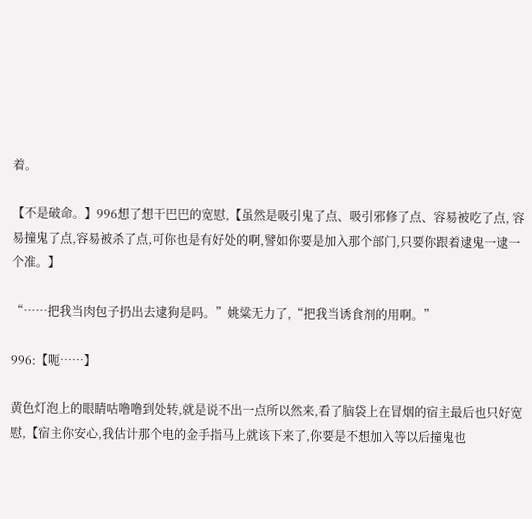着。

【不是破命。】996想了想干巴巴的宽慰,【虽然是吸引鬼了点、吸引邪修了点、容易被吃了点, 容易撞鬼了点,容易被杀了点,可你也是有好处的啊,譬如你要是加入那个部门,只要你跟着逮鬼一逮一个准。】

“……把我当肉包子扔出去逮狗是吗。”姚粱无力了,“把我当诱食剂的用啊。”

996:【呃……】

黄色灯泡上的眼睛咕噜噜到处转,就是说不出一点所以然来,看了脑袋上在冒烟的宿主最后也只好宽慰,【宿主你安心,我估计那个电的金手指马上就该下来了,你要是不想加入等以后撞鬼也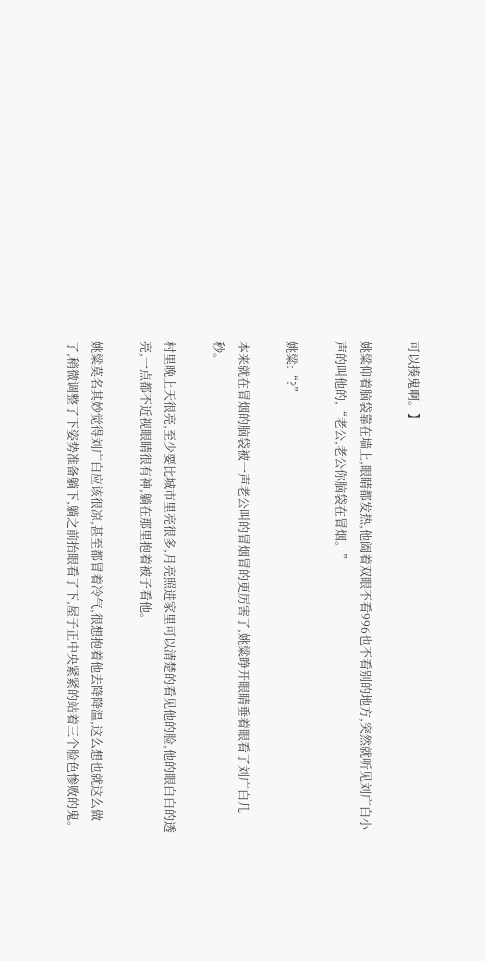可以揍鬼啊。】

姚粱仰着脑袋靠在墙上,眼睛都发热,他阖着双眼不看996也不看别的地方,突然就听见刘广白小声的叫他的,“老公,老公你脑袋在冒烟。”

姚粱:“?”

本来就在冒烟的脑袋被一声老公叫的冒烟冒的更厉害了,姚粱睁开眼睛垂着眼看了刘广白几秒。

村里晚上天很亮,至少要比城市里亮很多,月亮照进家里可以清楚的看见他的脸,他的眼白白的透亮,一点都不近视眼睛很有神,躺在那里抱着被子看他。

姚粱莫名其妙觉得刘广白应该很凉,甚至都冒着冷气,很想抱着他去降降温,这么想也就这么做了,稍微调整了下姿势准备躺下,躺之前抬眼看了下,屋子正中央紧紧的站着三个脸色惨败的鬼。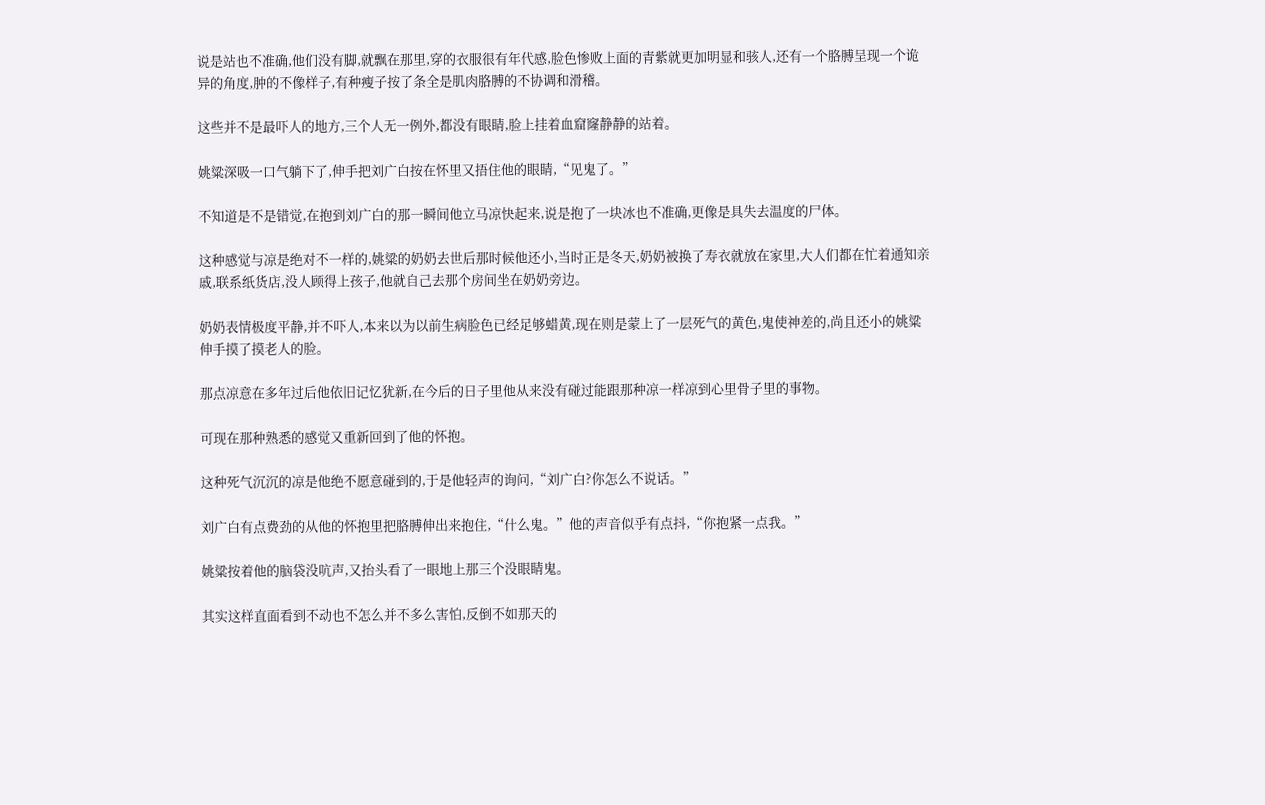说是站也不准确,他们没有脚,就飘在那里,穿的衣服很有年代感,脸色惨败上面的青紫就更加明显和骇人,还有一个胳膊呈现一个诡异的角度,肿的不像样子,有种瘦子按了条全是肌肉胳膊的不协调和滑稽。

这些并不是最吓人的地方,三个人无一例外,都没有眼睛,脸上挂着血窟窿静静的站着。

姚粱深吸一口气躺下了,伸手把刘广白按在怀里又捂住他的眼睛,“见鬼了。”

不知道是不是错觉,在抱到刘广白的那一瞬间他立马凉快起来,说是抱了一块冰也不准确,更像是具失去温度的尸体。

这种感觉与凉是绝对不一样的,姚粱的奶奶去世后那时候他还小,当时正是冬天,奶奶被换了寿衣就放在家里,大人们都在忙着通知亲戚,联系纸货店,没人顾得上孩子,他就自己去那个房间坐在奶奶旁边。

奶奶表情极度平静,并不吓人,本来以为以前生病脸色已经足够蜡黄,现在则是蒙上了一层死气的黄色,鬼使神差的,尚且还小的姚粱伸手摸了摸老人的脸。

那点凉意在多年过后他依旧记忆犹新,在今后的日子里他从来没有碰过能跟那种凉一样凉到心里骨子里的事物。

可现在那种熟悉的感觉又重新回到了他的怀抱。

这种死气沉沉的凉是他绝不愿意碰到的,于是他轻声的询问,“刘广白?你怎么不说话。”

刘广白有点费劲的从他的怀抱里把胳膊伸出来抱住,“什么鬼。”他的声音似乎有点抖,“你抱紧一点我。”

姚粱按着他的脑袋没吭声,又抬头看了一眼地上那三个没眼睛鬼。

其实这样直面看到不动也不怎么并不多么害怕,反倒不如那天的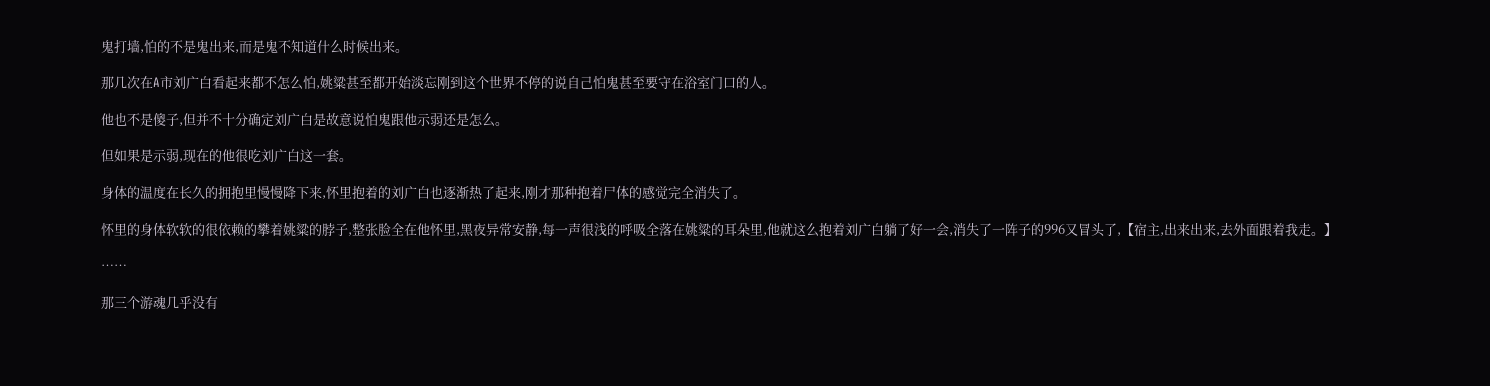鬼打墙,怕的不是鬼出来,而是鬼不知道什么时候出来。

那几次在A市刘广白看起来都不怎么怕,姚粱甚至都开始淡忘刚到这个世界不停的说自己怕鬼甚至要守在浴室门口的人。

他也不是傻子,但并不十分确定刘广白是故意说怕鬼跟他示弱还是怎么。

但如果是示弱,现在的他很吃刘广白这一套。

身体的温度在长久的拥抱里慢慢降下来,怀里抱着的刘广白也逐渐热了起来,刚才那种抱着尸体的感觉完全消失了。

怀里的身体软软的很依赖的攀着姚粱的脖子,整张脸全在他怀里,黑夜异常安静,每一声很浅的呼吸全落在姚粱的耳朵里,他就这么抱着刘广白躺了好一会,消失了一阵子的996又冒头了,【宿主,出来出来,去外面跟着我走。】

……

那三个游魂几乎没有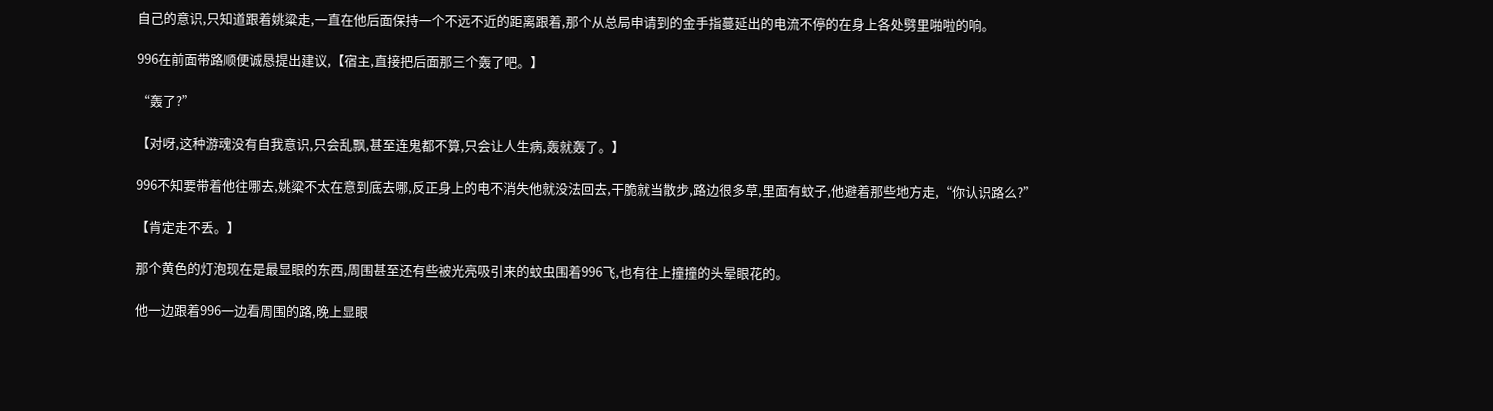自己的意识,只知道跟着姚粱走,一直在他后面保持一个不远不近的距离跟着,那个从总局申请到的金手指蔓延出的电流不停的在身上各处劈里啪啦的响。

996在前面带路顺便诚恳提出建议,【宿主,直接把后面那三个轰了吧。】

“轰了?”

【对呀,这种游魂没有自我意识,只会乱飘,甚至连鬼都不算,只会让人生病,轰就轰了。】

996不知要带着他往哪去,姚粱不太在意到底去哪,反正身上的电不消失他就没法回去,干脆就当散步,路边很多草,里面有蚊子,他避着那些地方走,“你认识路么?”

【肯定走不丢。】

那个黄色的灯泡现在是最显眼的东西,周围甚至还有些被光亮吸引来的蚊虫围着996飞,也有往上撞撞的头晕眼花的。

他一边跟着996一边看周围的路,晚上显眼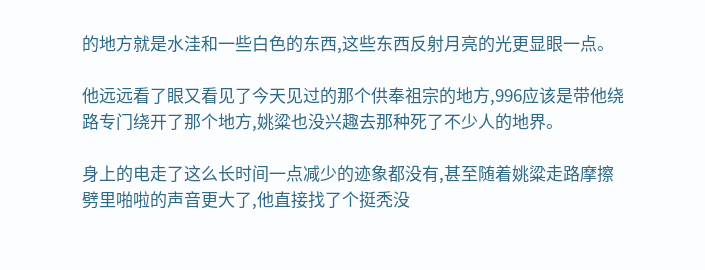的地方就是水洼和一些白色的东西,这些东西反射月亮的光更显眼一点。

他远远看了眼又看见了今天见过的那个供奉祖宗的地方,996应该是带他绕路专门绕开了那个地方,姚粱也没兴趣去那种死了不少人的地界。

身上的电走了这么长时间一点减少的迹象都没有,甚至随着姚粱走路摩擦劈里啪啦的声音更大了,他直接找了个挺秃没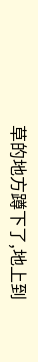草的地方蹲下了,地上到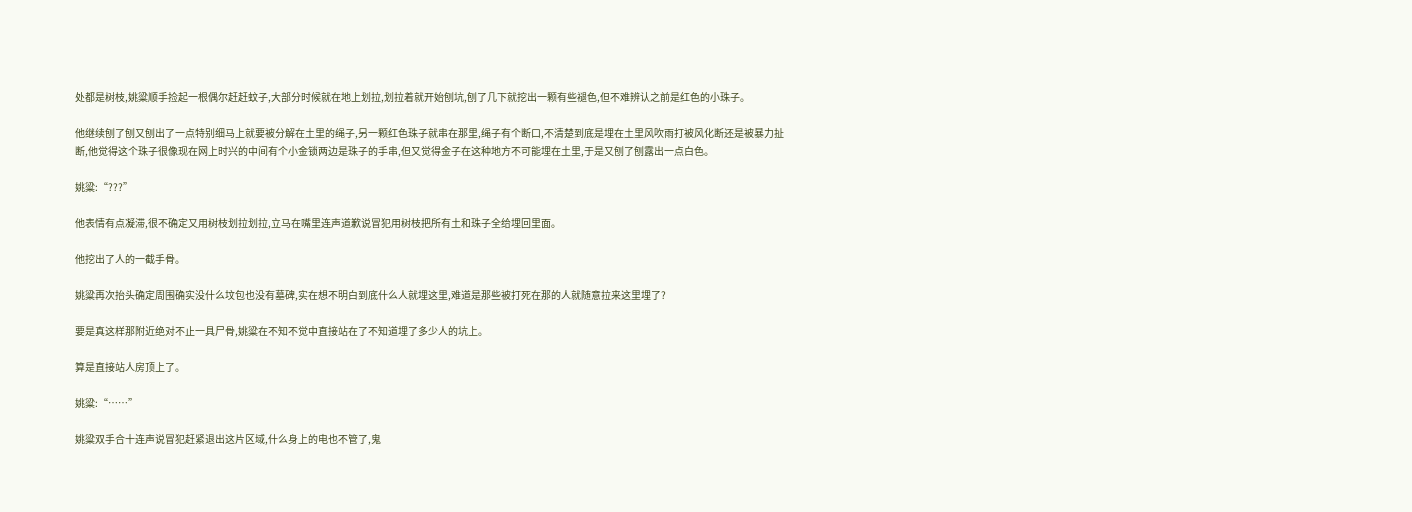处都是树枝,姚粱顺手捡起一根偶尔赶赶蚊子,大部分时候就在地上划拉,划拉着就开始刨坑,刨了几下就挖出一颗有些褪色,但不难辨认之前是红色的小珠子。

他继续刨了刨又刨出了一点特别细马上就要被分解在土里的绳子,另一颗红色珠子就串在那里,绳子有个断口,不清楚到底是埋在土里风吹雨打被风化断还是被暴力扯断,他觉得这个珠子很像现在网上时兴的中间有个小金锁两边是珠子的手串,但又觉得金子在这种地方不可能埋在土里,于是又刨了刨露出一点白色。

姚粱:“???”

他表情有点凝滞,很不确定又用树枝划拉划拉,立马在嘴里连声道歉说冒犯用树枝把所有土和珠子全给埋回里面。

他挖出了人的一截手骨。

姚粱再次抬头确定周围确实没什么坟包也没有墓碑,实在想不明白到底什么人就埋这里,难道是那些被打死在那的人就随意拉来这里埋了?

要是真这样那附近绝对不止一具尸骨,姚粱在不知不觉中直接站在了不知道埋了多少人的坑上。

算是直接站人房顶上了。

姚粱:“……”

姚粱双手合十连声说冒犯赶紧退出这片区域,什么身上的电也不管了,鬼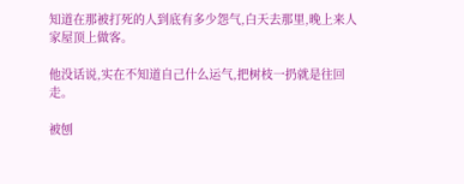知道在那被打死的人到底有多少怨气,白天去那里,晚上来人家屋顶上做客。

他没话说,实在不知道自己什么运气,把树枝一扔就是往回走。

被刨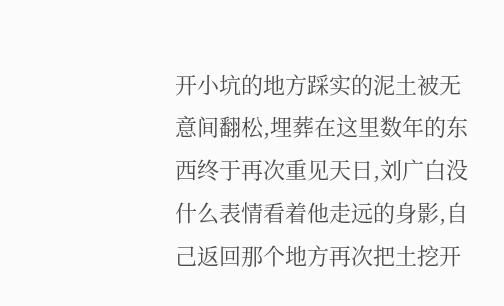开小坑的地方踩实的泥土被无意间翻松,埋葬在这里数年的东西终于再次重见天日,刘广白没什么表情看着他走远的身影,自己返回那个地方再次把土挖开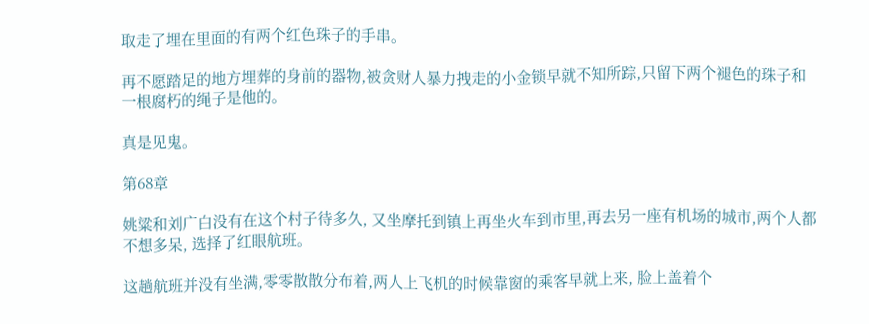取走了埋在里面的有两个红色珠子的手串。

再不愿踏足的地方埋葬的身前的器物,被贪财人暴力拽走的小金锁早就不知所踪,只留下两个褪色的珠子和一根腐朽的绳子是他的。

真是见鬼。

第68章

姚粱和刘广白没有在这个村子待多久, 又坐摩托到镇上再坐火车到市里,再去另一座有机场的城市,两个人都不想多呆, 选择了红眼航班。

这趟航班并没有坐满,零零散散分布着,两人上飞机的时候靠窗的乘客早就上来, 脸上盖着个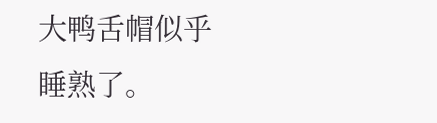大鸭舌帽似乎睡熟了。